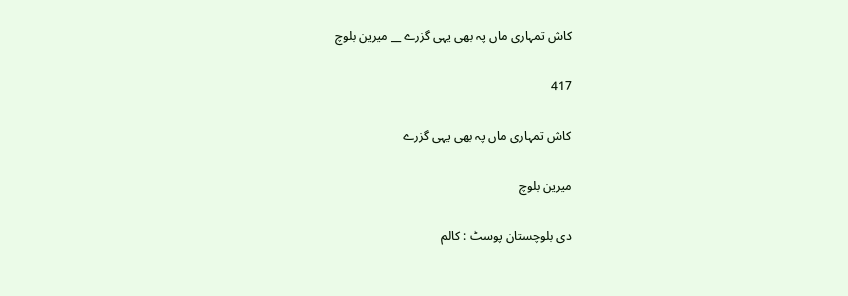کاش تمہاری ماں پہ بھی یہی گزرے __ میرین بلوچ

417

کاش تمہاری ماں پہ بھی یہی گزرے

میرین بلوچ

دی بلوچستان پوسٹ : کالم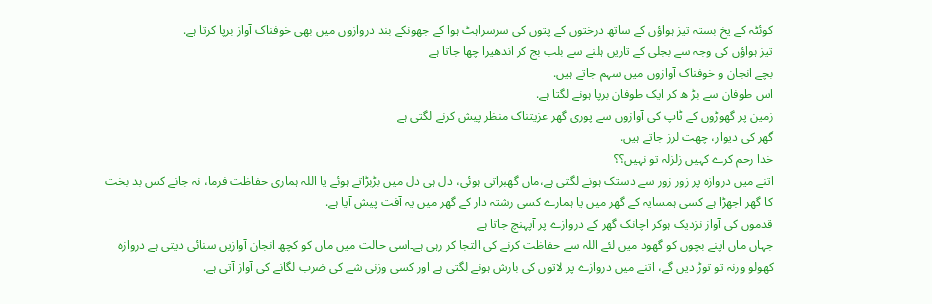کوئٹہ کے یخ بستہ تیز ہواؤں کے ساتھ درختوں کے پتوں کی سرسراہٹ ہوا کے جھونکے بند دروازوں میں بھی خوفناک آواز برپا کرتا ہے.
تیز ہواؤں کی وجہ سے بجلی کے تاریں ہلنے سے بلب بج کر اندھیرا چھا جاتا ہے
بچے انجان و خوفناک آوازوں میں سہم جاتے ہیں.
اس طوفان سے بڑ ھ کر ایک طوفان برپا ہونے لگتا ہے.
زمین پر گھوڑوں کے ٹاپ کی آوازوں سے پوری گھر عزیتناک منظر پیش کرنے لگتی ہے
گھر کی دیوار، چھت لرز جاتے ہیں.
خدا رحم کرے کہیں زلزلہ تو نہیں؟؟
اتنے میں دروازہ پر زور زور سے دستک ہونے لگتی ہے،ماں گھبراتی ہوئی، دل ہی دل میں بڑبڑاتے ہوئے یا اللہ ہماری حفاظت فرما، نہ جانے کس بد بخت کا گھر اجھڑا ہے کسی ہمسایہ کے گھر میں یا ہمارے کسی رشتہ دار کے گھر میں یہ آفت پیش آیا ہے.
قدموں کی آواز نزدیک ہوکر اچانک گھر کے دروازے پر آپہنچ جاتا ہے
جہاں ماں اپنے بچوں کو گھود میں لئے اللہ سے حفاظت کرنے کی التجا کر رہی ہے۔اسی حالت میں ماں کو کچھ انجان آوازیں سنائی دیتی ہے دروازہ کھولو ورنہ تو توڑ دیں گے، اتنے میں دروازے پر لاتوں کی بارش ہونے لگتی ہے اور کسی وزنی شے کی ضرب لگانے کی آواز آتی ہے.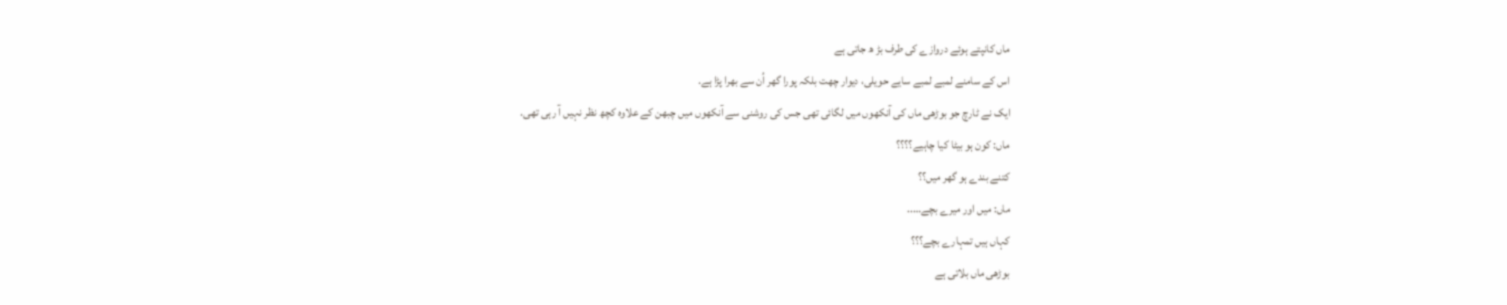ماں کانپتے ہوئے دروازے کی طرف بڑ ھ جاتی ہے
اس کے سامنے لمبے لمبے سایے حویلی، دیوار چھت بلکہ پورا گھر اُن سے بھرا پڑا ہے.
ایک نے ٹارچ جو بوڑھی ماں کی آنکھوں میں لگائی تھی جس کی روشنی سے آنکھوں میں چبھن کے علاوہ کچھ نظر نہیں آ رہی تھی.
ماں: کون ہو بیٹا کیا چاہیے؟؟؟؟
کتنے بندے ہو گھر میں؟؟
ماں: میں اور میرے بچے…..
کہاں ہیں تمہارے بچے؟؟؟
بوڑھی ماں بلاتی ہے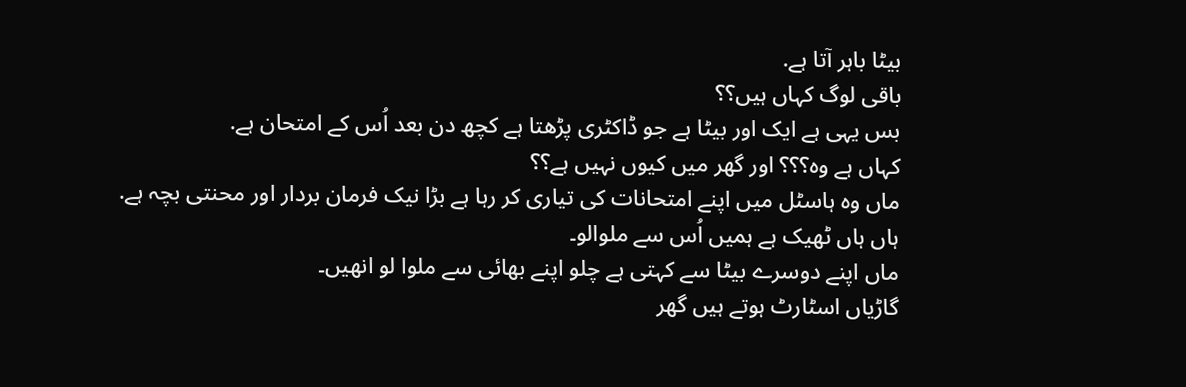بیٹا باہر آتا ہے.
باقی لوگ کہاں ہیں؟؟
بس یہی ہے ایک اور بیٹا ہے جو ڈاکٹری پڑھتا ہے کچھ دن بعد اُس کے امتحان ہے.
کہاں ہے وہ؟؟؟ اور گھر میں کیوں نہیں ہے؟؟
ماں وہ ہاسٹل میں اپنے امتحانات کی تیاری کر رہا ہے بڑا نیک فرمان بردار اور محنتی بچہ ہے.
ہاں ہاں ٹھیک ہے ہمیں اُس سے ملوالو۔
ماں اپنے دوسرے بیٹا سے کہتی ہے چلو اپنے بھائی سے ملوا لو انھیں۔
گاڑیاں اسٹارٹ ہوتے ہیں گھر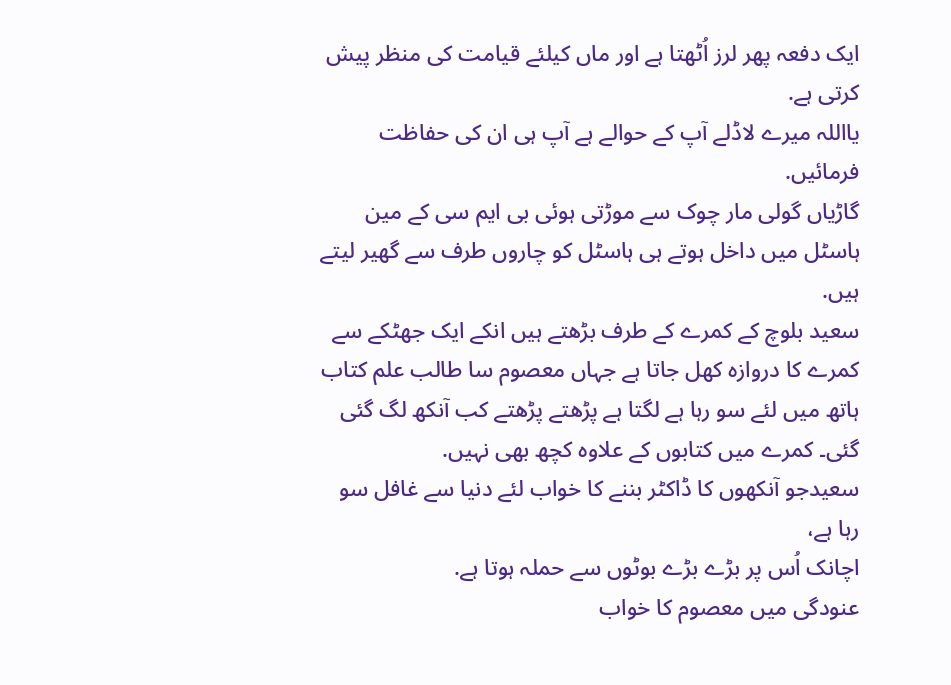ایک دفعہ پھر لرز اُٹھتا ہے اور ماں کیلئے قیامت کی منظر پیش کرتی ہے.
یااللہ میرے لاڈلے آپ کے حوالے ہے آپ ہی ان کی حفاظت فرمائیں.
گاڑیاں گولی مار چوک سے موڑتی ہوئی بی ایم سی کے مین ہاسٹل میں داخل ہوتے ہی ہاسٹل کو چاروں طرف سے گھیر لیتے ہیں.
سعید بلوچ کے کمرے کے طرف بڑھتے ہیں انکے ایک جھٹکے سے کمرے کا دروازہ کھل جاتا ہے جہاں معصوم سا طالب علم کتاب ہاتھ میں لئے سو رہا ہے لگتا ہے پڑھتے پڑھتے کب آنکھ لگ گئی گئی۔ کمرے میں کتابوں کے علاوہ کچھ بھی نہیں.
سعیدجو آنکھوں کا ڈاکٹر بننے کا خواب لئے دنیا سے غافل سو رہا ہے،
اچانک اُس پر بڑے بڑے بوٹوں سے حملہ ہوتا ہے.
عنودگی میں معصوم کا خواب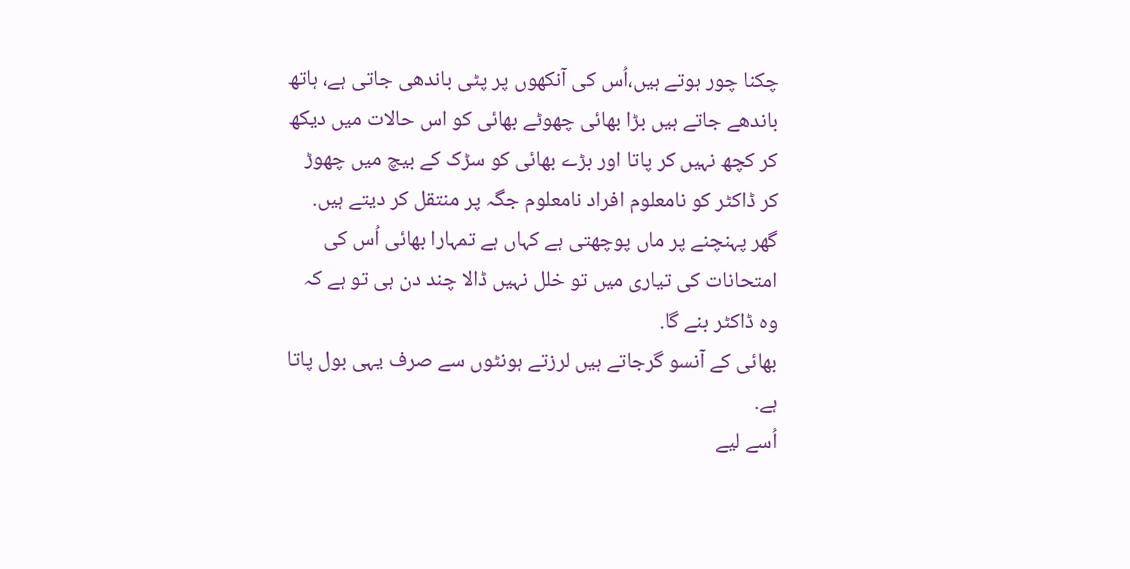چکنا چور ہوتے ہیں،اُس کی آنکھوں پر پٹی باندھی جاتی ہے، ہاتھ باندھے جاتے ہیں بڑا بھائی چھوٹے بھائی کو اس حالات میں دیکھ کر کچھ نہیں کر پاتا اور بڑے بھائی کو سڑک کے بیچ میں چھوڑ کر ڈاکٹر کو نامعلوم افراد نامعلوم جگہ پر منتقل کر دیتے ہیں.
گھر پہنچنے پر ماں پوچھتی ہے کہاں ہے تمہارا بھائی اُس کی امتحانات کی تیاری میں تو خلل نہیں ڈالا چند دن ہی تو ہے کہ وہ ڈاکٹر بنے گا.
بھائی کے آنسو گرجاتے ہیں لرزتے ہونٹوں سے صرف یہی بول پاتا ہے.
اُسے لیے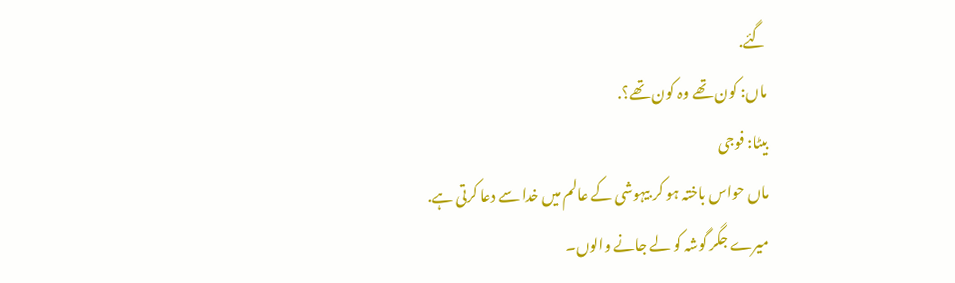گئے.
ماں: کون تھے وہ کون تھے؟.
بیٹا: فوجی
ماں حواس باختہ ہو کر بیہوشی کے عالم میں خدا سے دعا کرتی ہے.
میرے جگر گوشہ کو لے جانے والوں۔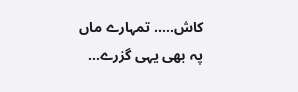کاش….. تمہارے ماں پہ بھی یہی گزرے…